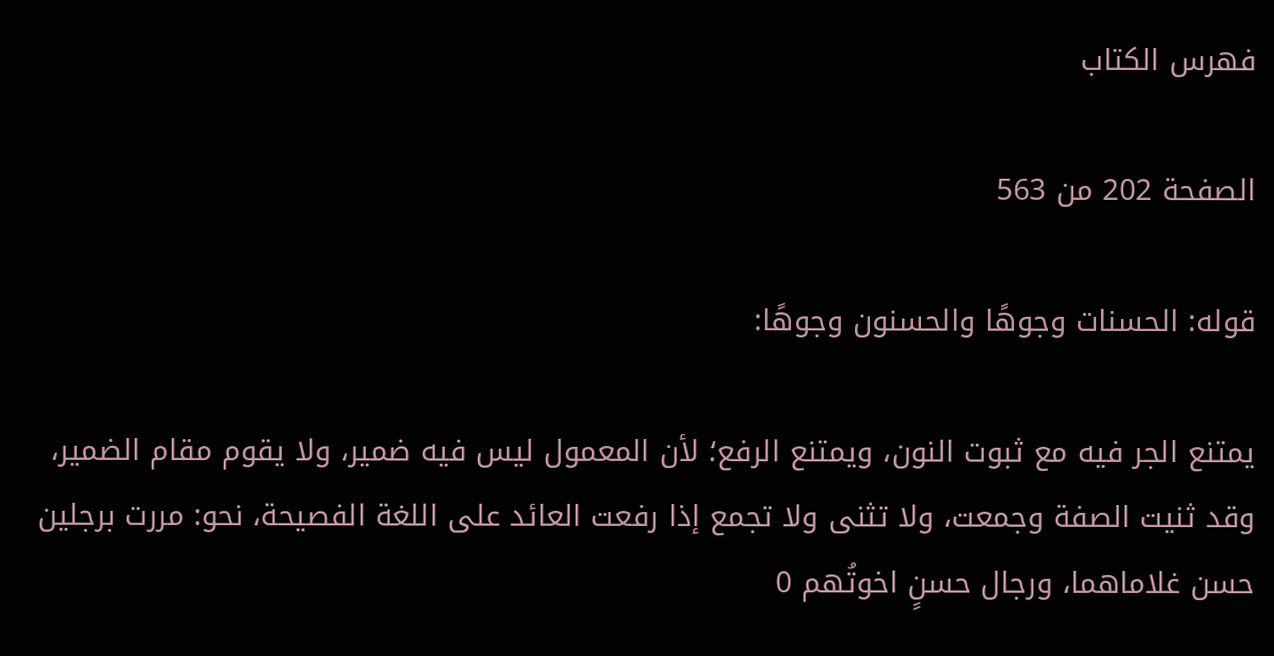فهرس الكتاب

الصفحة 202 من 563

قوله: الحسنات وجوهًا والحسنون وجوهًا:

يمتنع الجر فيه مع ثبوت النون، ويمتنع الرفع؛ لأن المعمول ليس فيه ضمير، ولا يقوم مقام الضمير، وقد ثنيت الصفة وجمعت، ولا تثنى ولا تجمع إذا رفعت العائد على اللغة الفصيحة، نحو: مررت برجلين حسن غلاماهما، ورجال حسنٍ اخوتُهم 0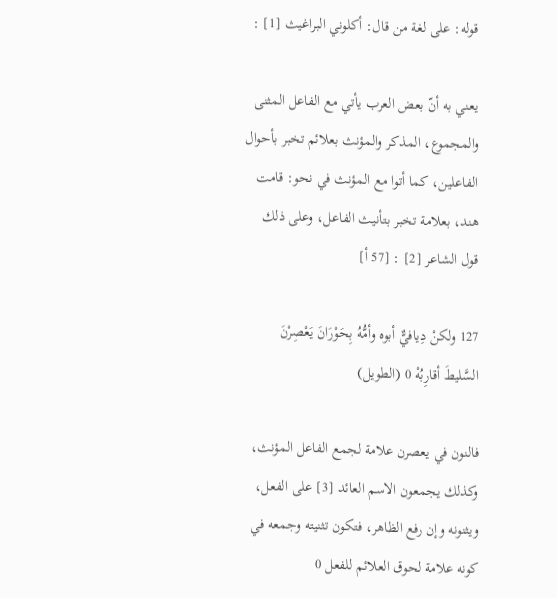قوله: على لغة من قال: أكلوني البراغيث [1] :

يعني به أنّ بعض العرب يأتي مع الفاعل المثنى والمجموع، المذكر والمؤنث بعلائم تخبر بأحوال الفاعلين، كما أتوا مع المؤنث في نحو: قامت هند، بعلامة تخبر بتأنيث الفاعل، وعلى ذلك قول الشاعر [2] : [57 أ]

127 ولكنْ دِيافيٌّ أبوه وأمُّهُ بِحَوْرَانَ يَعْصِرْنَ السَّليطَ أقارِبُهْ 0 (الطويل)

فالنون في يعصرن علامة لجمع الفاعل المؤنث، وكذلك يجمعون الاسم العائد [3] على الفعل، ويثنونه وإن رفع الظاهر، فتكون تثنيته وجمعه في كونه علامة لحوق العلائم للفعل 0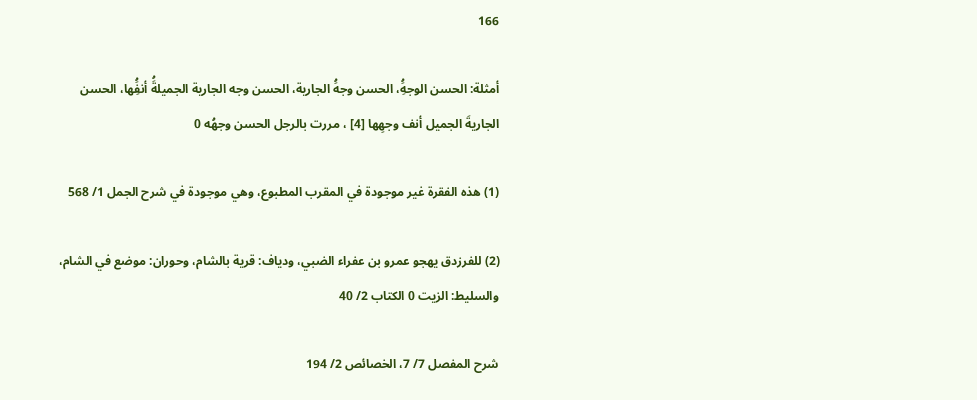166

أمثلة: الحسن الوجهَُِ، الحسن وجهَُ الجارية، الحسن وجه الجارية الجميلةَُ أنفَُِها، الحسن الجاريةَ الجميل أنف وجهِها [4] ، مررت بالرجل الحسن وجهُه 0

(1) هذه الفقرة غير موجودة في المقرب المطبوع، وهي موجودة في شرح الجمل 1/ 568

(2) للفرزدق يهجو عمرو بن عفراء الضبي، ودياف: قرية بالشام، وحوران: موضع في الشام، والسليط: الزيت 0 الكتاب 2/ 40

شرح المفصل 7/ 7، الخصائص 2/ 194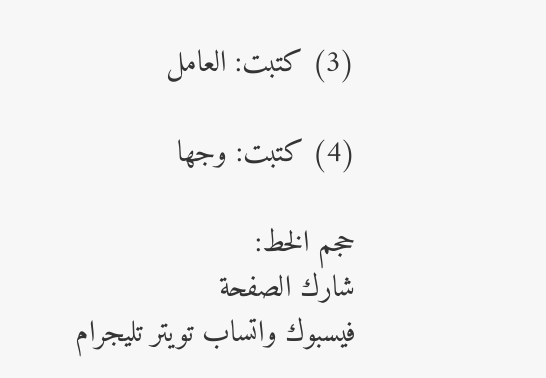(3) كتبت: العامل

(4) كتبت: وجها

حجم الخط:
شارك الصفحة
فيسبوك واتساب تويتر تليجرام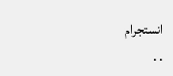انستجرام
. .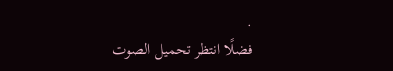.
فضلًا انتظر تحميل الصوت